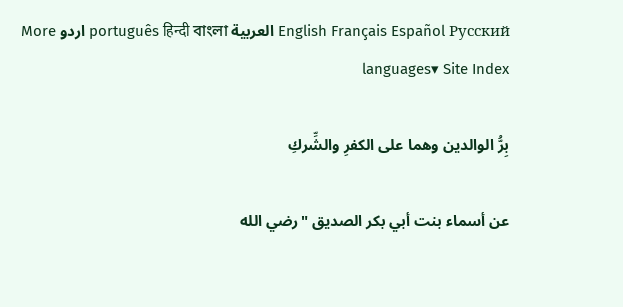English Français Español Русский العربية português हिन्दी বাংলা اردو More languages▾ Site Index

بِرُّ الوالدين وهما على الكفرِ والشِّركِ

عن أسماء بنت أبي بكر الصديق "رضي الله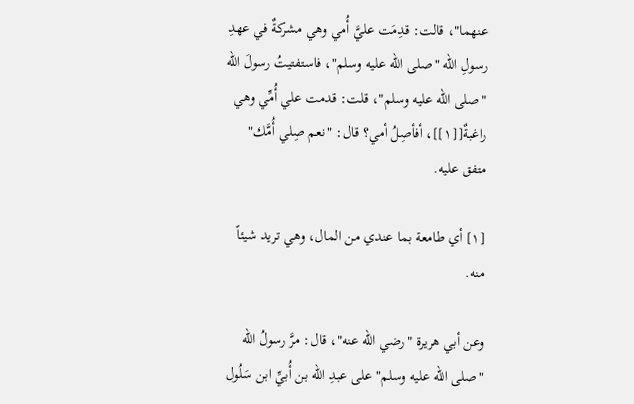عنهما"، قالت: قدِمَت عليَّ أُمي وهي مشركةٌ في عهدِ رسولِ الله "صلى الله عليه وسلم"، فاستفتيتُ رسولَ الله "صلى الله عليه وسلم"، قلت: قدمت علي أُمِّي وهي راغبةٌ[[١]]، أفأصِلُ أمي؟ قال: "نعم صِلي أُمَّك" متفق عليه.

[١] أي طامعة بما عندي من المال، وهي تريد شيئاً منه.

وعن أبي هريرة "رضي الله عنه"، قال: مرَّ رسولُ الله "صلى الله عليه وسلم" على عبدِ الله بن أُبيِّ ابن سَلُول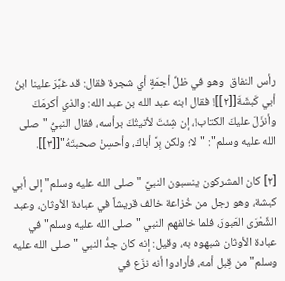رأس النفاق  وهو في ظلِّ أجمَةٍ أي شجرة فقال: قد غبَّرَ علينا ابنُ أبي كَبشَةَ[[٢]]! فقال ابنه عبد الله بن عبد الله: والذي أكرمَكَ وأنزَلَ عليكَ الكتاب!، إن شِئتَ لأتيتُكَ برأسه، فقال النبيُّ "صلى الله عليه وسلم": "لا؛ ولكن بِرَّ أباكَ، وأحسِنْ صحبتَهُ"[[٣]].

[٢] كان المشركون ينسبون النبيَّ "صلى الله عليه وسلم" إلى أبي كبشة، وهو رجل من خُزاعة خالف قريشاً في عبادة الأوثان، وعبد الشِّعْرَى العَبورَ، فلما خالفهم النبي "صلى الله عليه وسلم" في عبادة الأوثان شبهوه به، وقيل: إنه كان جدُّ النبي "صلى الله عليه وسلم" من قِبل أمه، فأرادوا أنه نزَع في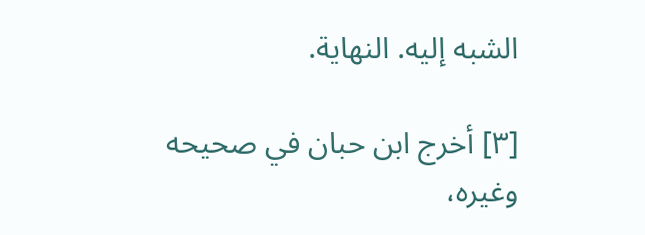الشبه إليه. النهاية.

[٣] أخرج ابن حبان في صحيحه وغيره،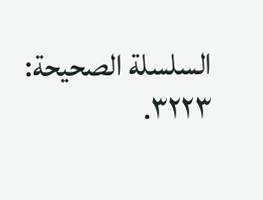السلسلة الصحيحة: ٣٢٢٣.